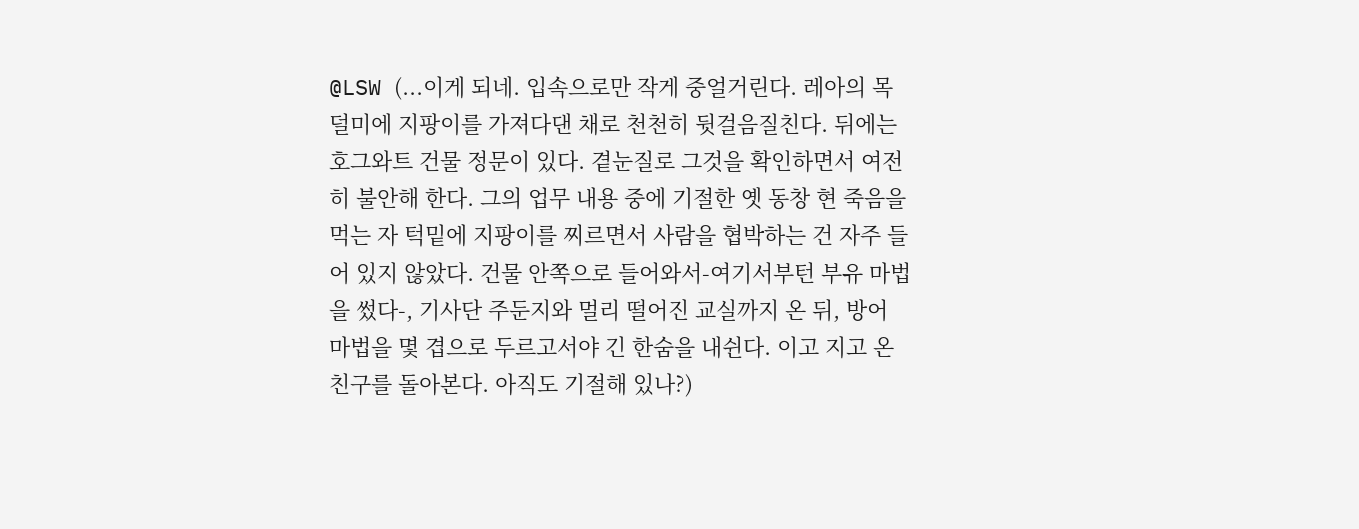@LSW (...이게 되네. 입속으로만 작게 중얼거린다. 레아의 목덜미에 지팡이를 가져다댄 채로 천천히 뒷걸음질친다. 뒤에는 호그와트 건물 정문이 있다. 곁눈질로 그것을 확인하면서 여전히 불안해 한다. 그의 업무 내용 중에 기절한 옛 동창 현 죽음을 먹는 자 턱밑에 지팡이를 찌르면서 사람을 협박하는 건 자주 들어 있지 않았다. 건물 안쪽으로 들어와서-여기서부턴 부유 마법을 썼다-, 기사단 주둔지와 멀리 떨어진 교실까지 온 뒤, 방어 마법을 몇 겹으로 두르고서야 긴 한숨을 내쉰다. 이고 지고 온 친구를 돌아본다. 아직도 기절해 있나?)